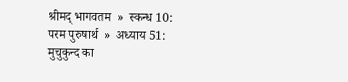श्रीमद् भागवतम  »  स्कन्ध 10: परम पुरुषार्थ  »  अध्याय 51: मुचुकुन्द का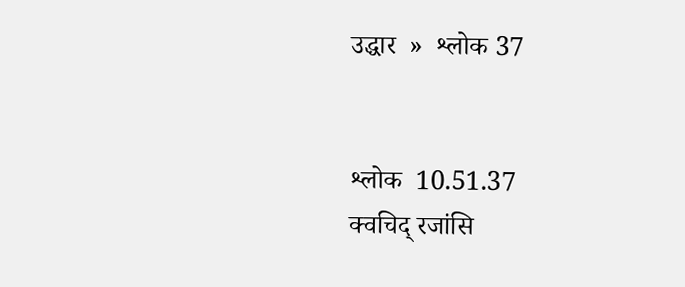उद्धार  »  श्लोक 37


श्लोक  10.51.37
क्व‍‍चिद् रजांसि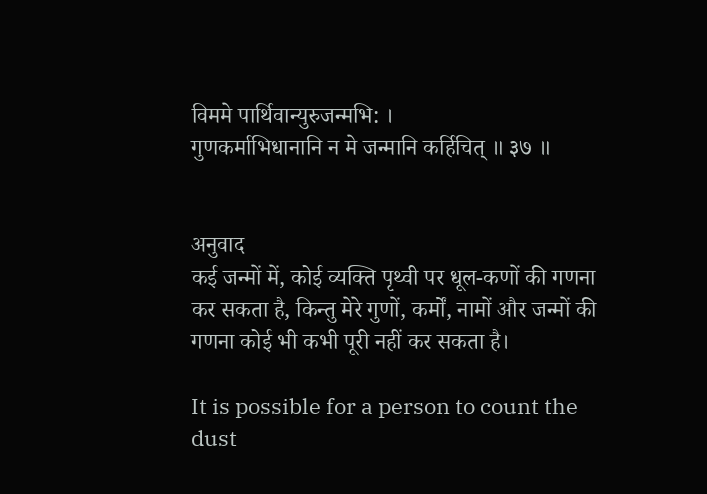विममे पार्थिवान्युरुजन्मभि: ।
गुणकर्माभिधानानि न मे जन्मानि कर्हिचित् ॥ ३७ ॥


अनुवाद
कई जन्मों में, कोई व्यक्ति पृथ्वी पर धूल-कणों की गणना कर सकता है, किन्तु मेरे गुणों, कर्मों, नामों और जन्मों की गणना कोई भी कभी पूरी नहीं कर सकता है।

It is possible for a person to count the dust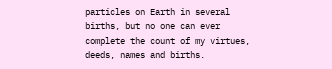particles on Earth in several births, but no one can ever complete the count of my virtues, deeds, names and births.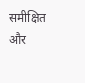समीक्षित और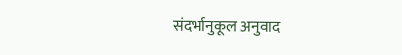संदर्भानुकूल अनुवाद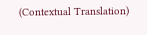(Contextual Translation)